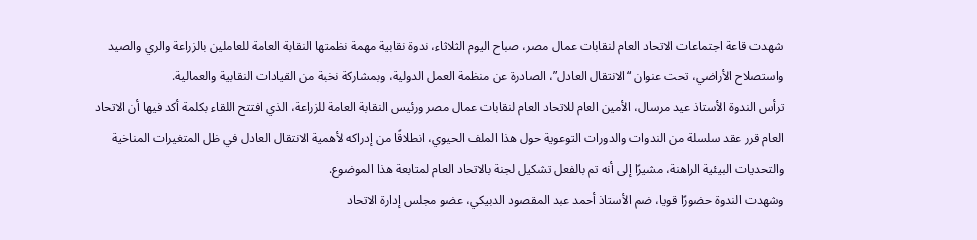شهدت قاعة اجتماعات الاتحاد العام لنقابات عمال مصر، صباح اليوم الثلاثاء، ندوة نقابية مهمة نظمتها النقابة العامة للعاملين بالزراعة والري والصيد واستصلاح الأراضي، تحت عنوان “الانتقال العادل”، الصادرة عن منظمة العمل الدولية، وبمشاركة نخبة من القيادات النقابية والعمالية.
ترأس الندوة الأستاذ عيد مرسال، الأمين العام للاتحاد العام لنقابات عمال مصر ورئيس النقابة العامة للزراعة، الذي افتتح اللقاء بكلمة أكد فيها أن الاتحاد العام قرر عقد سلسلة من الندوات والدورات التوعوية حول هذا الملف الحيوي، انطلاقًا من إدراكه لأهمية الانتقال العادل في ظل المتغيرات المناخية والتحديات البيئية الراهنة، مشيرًا إلى أنه تم بالفعل تشكيل لجنة بالاتحاد العام لمتابعة هذا الموضوع.
وشهدت الندوة حضورًا قويا، ضم الأستاذ أحمد عبد المقصود الدبيكي، عضو مجلس إدارة الاتحاد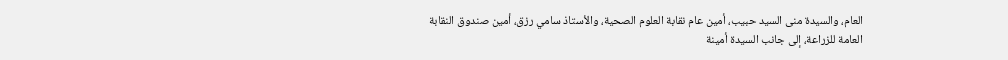العام، والسيدة منى السيد حبيب، أمين عام نقابة العلوم الصحية، والأستاذ سامي رزق، أمين صندوق النقابة العامة للزراعة، إلى جانب السيدة أمينة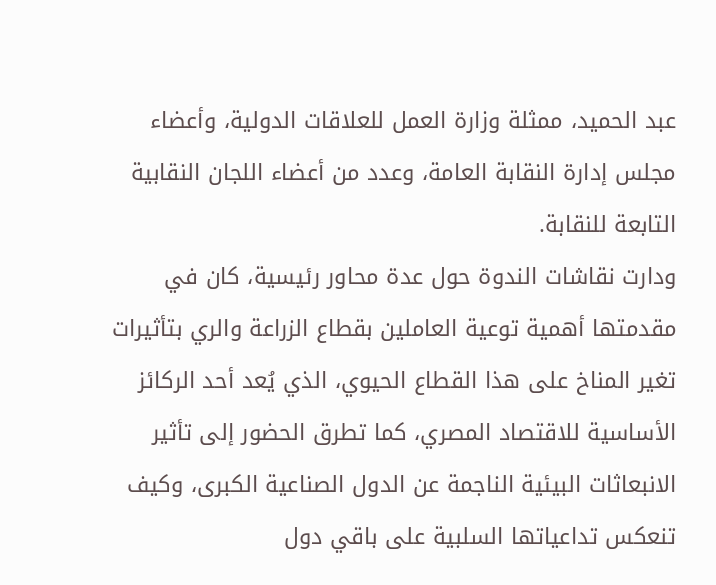عبد الحميد، ممثلة وزارة العمل للعلاقات الدولية، وأعضاء مجلس إدارة النقابة العامة، وعدد من أعضاء اللجان النقابية التابعة للنقابة.
ودارت نقاشات الندوة حول عدة محاور رئيسية، كان في مقدمتها أهمية توعية العاملين بقطاع الزراعة والري بتأثيرات تغير المناخ على هذا القطاع الحيوي، الذي يُعد أحد الركائز الأساسية للاقتصاد المصري، كما تطرق الحضور إلى تأثير الانبعاثات البيئية الناجمة عن الدول الصناعية الكبرى، وكيف تنعكس تداعياتها السلبية على باقي دول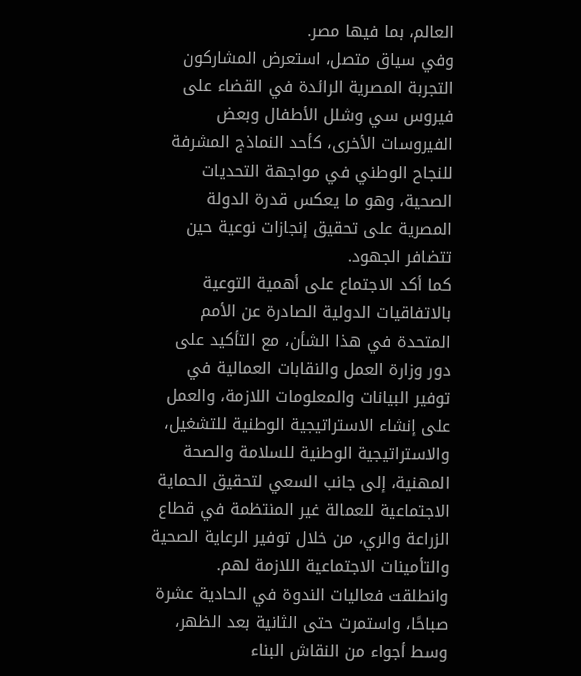العالم، بما فيها مصر.
وفي سياق متصل، استعرض المشاركون التجربة المصرية الرائدة في القضاء على فيروس سي وشلل الأطفال وبعض الفيروسات الأخرى، كأحد النماذج المشرفة للنجاح الوطني في مواجهة التحديات الصحية، وهو ما يعكس قدرة الدولة المصرية على تحقيق إنجازات نوعية حين تتضافر الجهود.
كما أكد الاجتماع على أهمية التوعية بالاتفاقيات الدولية الصادرة عن الأمم المتحدة في هذا الشأن، مع التأكيد على دور وزارة العمل والنقابات العمالية في توفير البيانات والمعلومات اللازمة، والعمل على إنشاء الاستراتيجية الوطنية للتشغيل، والاستراتيجية الوطنية للسلامة والصحة المهنية، إلى جانب السعي لتحقيق الحماية الاجتماعية للعمالة غير المنتظمة في قطاع الزراعة والري، من خلال توفير الرعاية الصحية والتأمينات الاجتماعية اللازمة لهم.
وانطلقت فعاليات الندوة في الحادية عشرة صباحًا، واستمرت حتى الثانية بعد الظهر، وسط أجواء من النقاش البناء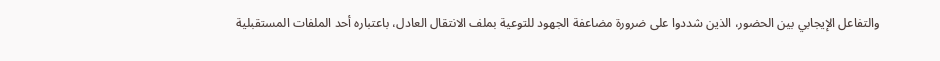والتفاعل الإيجابي بين الحضور، الذين شددوا على ضرورة مضاعفة الجهود للتوعية بملف الانتقال العادل، باعتباره أحد الملفات المستقبلية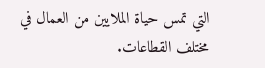التي تمس حياة الملايين من العمال في مختلف القطاعات.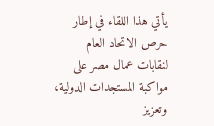يأتي هذا اللقاء في إطار حرص الاتحاد العام لنقابات عمال مصر على مواكبة المستجدات الدولية، وتعزيز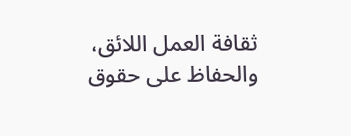ثقافة العمل اللائق، والحفاظ على حقوق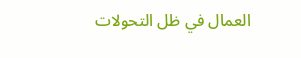العمال في ظل التحولات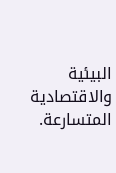البيئية والاقتصادية المتسارعة.